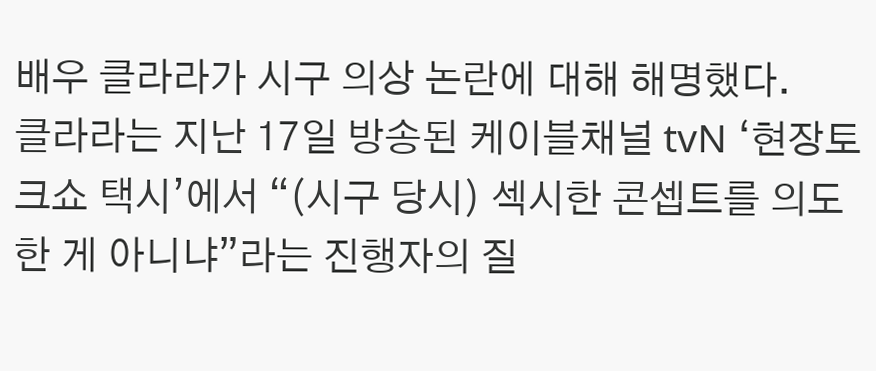배우 클라라가 시구 의상 논란에 대해 해명했다.
클라라는 지난 17일 방송된 케이블채널 tvN ‘현장토크쇼 택시’에서 “(시구 당시) 섹시한 콘셉트를 의도한 게 아니냐”라는 진행자의 질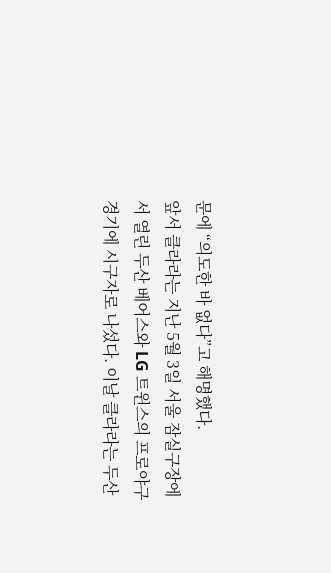문에 “의도한 바 없다”고 해명했다.
앞서 클라라는 지난 5월 3일 서울 잠실구장에서 열린 두산 베어스와 LG 트윈스의 프로야구 경기에 시구자로 나섰다. 이날 클라라는 두산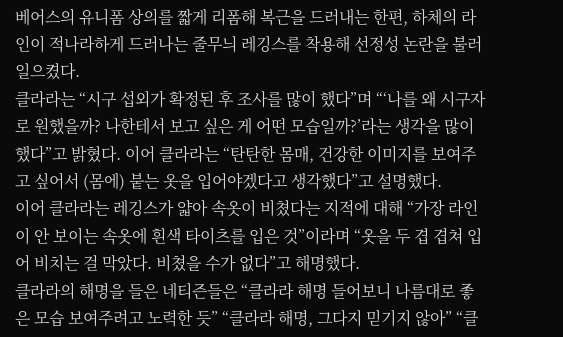베어스의 유니폼 상의를 짧게 리폼해 복근을 드러내는 한편, 하체의 라인이 적나라하게 드러나는 줄무늬 레깅스를 착용해 선정성 논란을 불러일으켰다.
클라라는 “시구 섭외가 확정된 후 조사를 많이 했다”며 “‘나를 왜 시구자로 원했을까? 나한테서 보고 싶은 게 어떤 모습일까?’라는 생각을 많이 했다”고 밝혔다. 이어 클라라는 “탄탄한 몸매, 건강한 이미지를 보여주고 싶어서 (몸에) 붙는 옷을 입어야겠다고 생각했다”고 설명했다.
이어 클라라는 레깅스가 얇아 속옷이 비쳤다는 지적에 대해 “가장 라인이 안 보이는 속옷에 흰색 타이츠를 입은 것”이라며 “옷을 두 겹 겹쳐 입어 비치는 걸 막았다. 비쳤을 수가 없다”고 해명했다.
클라라의 해명을 들은 네티즌들은 “클라라 해명 들어보니 나름대로 좋은 모습 보여주려고 노력한 듯” “클라라 해명, 그다지 믿기지 않아” “클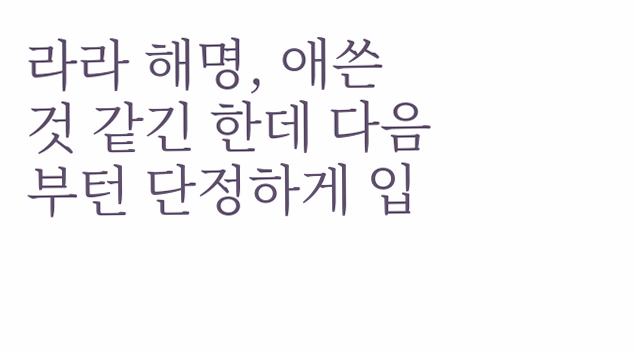라라 해명, 애쓴 것 같긴 한데 다음부턴 단정하게 입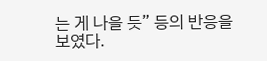는 게 나을 듯” 등의 반응을 보였다.